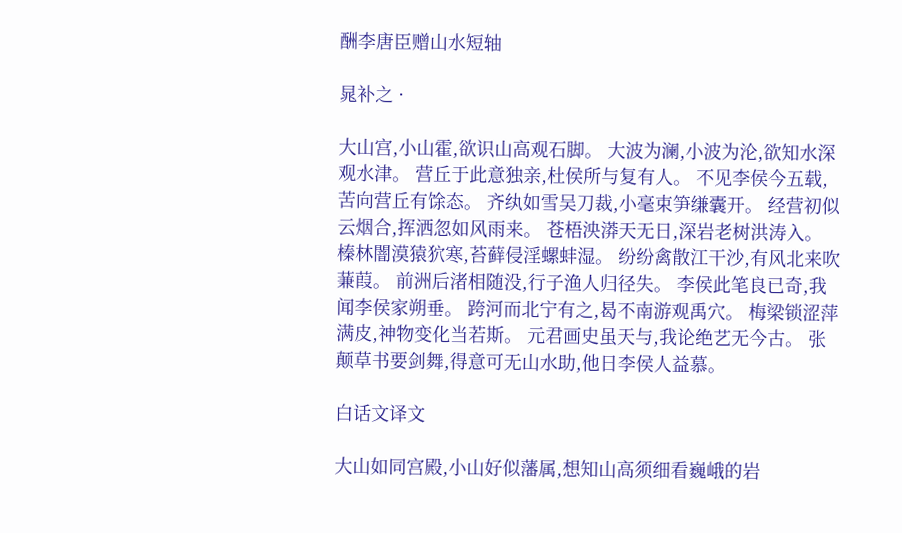酬李唐臣赠山水短轴

晁补之 ·

大山宫,小山霍,欲识山高观石脚。 大波为澜,小波为沦,欲知水深观水津。 营丘于此意独亲,杜侯所与复有人。 不见李侯今五载,苦向营丘有馀态。 齐纨如雪吴刀裁,小毫束笋缣囊开。 经营初似云烟合,挥洒忽如风雨来。 苍梧泱漭天无日,深岩老树洪涛入。 榛林闇漠猿狖寒,苔藓侵淫螺蚌湿。 纷纷禽散江干沙,有风北来吹蒹葭。 前洲后渚相随没,行子渔人归径失。 李侯此笔良已奇,我闻李侯家朔垂。 跨河而北宁有之,曷不南游观禹穴。 梅梁锁涩萍满皮,神物变化当若斯。 元君画史虽天与,我论绝艺无今古。 张颠草书要剑舞,得意可无山水助,他日李侯人益慕。

白话文译文

大山如同宫殿,小山好似藩属,想知山高须细看巍峨的岩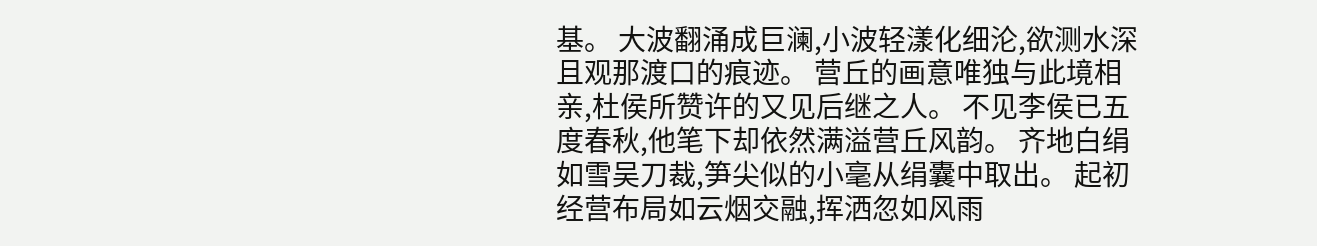基。 大波翻涌成巨澜,小波轻漾化细沦,欲测水深且观那渡口的痕迹。 营丘的画意唯独与此境相亲,杜侯所赞许的又见后继之人。 不见李侯已五度春秋,他笔下却依然满溢营丘风韵。 齐地白绢如雪吴刀裁,笋尖似的小毫从绢囊中取出。 起初经营布局如云烟交融,挥洒忽如风雨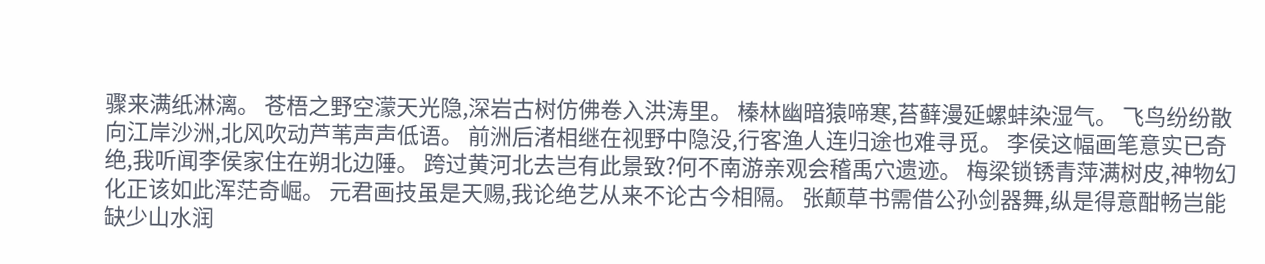骤来满纸淋漓。 苍梧之野空濛天光隐,深岩古树仿佛卷入洪涛里。 榛林幽暗猿啼寒,苔藓漫延螺蚌染湿气。 飞鸟纷纷散向江岸沙洲,北风吹动芦苇声声低语。 前洲后渚相继在视野中隐没,行客渔人连归途也难寻觅。 李侯这幅画笔意实已奇绝,我听闻李侯家住在朔北边陲。 跨过黄河北去岂有此景致?何不南游亲观会稽禹穴遗迹。 梅梁锁锈青萍满树皮,神物幻化正该如此浑茫奇崛。 元君画技虽是天赐,我论绝艺从来不论古今相隔。 张颠草书需借公孙剑器舞,纵是得意酣畅岂能缺少山水润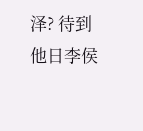泽? 待到他日李侯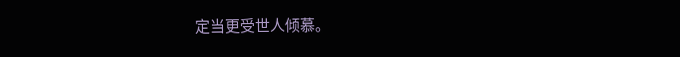定当更受世人倾慕。